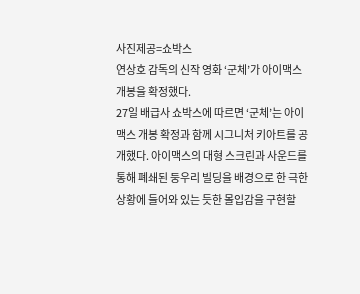사진제공=쇼박스
연상호 감독의 신작 영화 ‘군체’가 아이맥스 개봉을 확정했다.
27일 배급사 쇼박스에 따르면 ‘군체’는 아이맥스 개봉 확정과 함께 시그니처 키아트를 공개했다. 아이맥스의 대형 스크린과 사운드를 통해 폐쇄된 둥우리 빌딩을 배경으로 한 극한 상황에 들어와 있는 듯한 몰입감을 구현할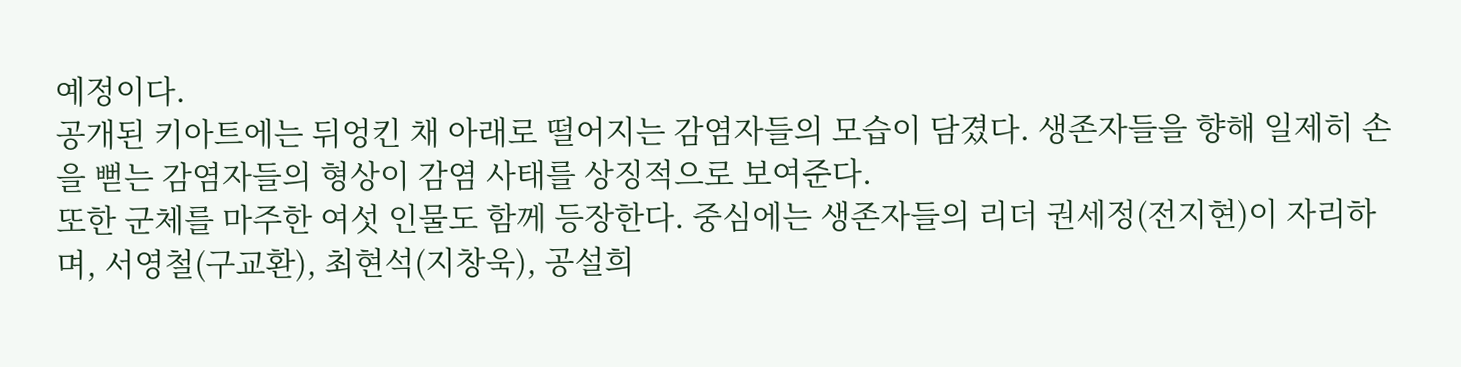예정이다.
공개된 키아트에는 뒤엉킨 채 아래로 떨어지는 감염자들의 모습이 담겼다. 생존자들을 향해 일제히 손을 뻗는 감염자들의 형상이 감염 사태를 상징적으로 보여준다.
또한 군체를 마주한 여섯 인물도 함께 등장한다. 중심에는 생존자들의 리더 권세정(전지현)이 자리하며, 서영철(구교환), 최현석(지창욱), 공설희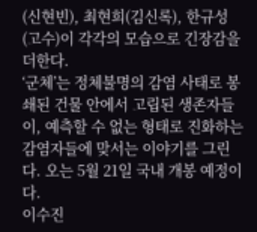(신현빈), 최현희(김신록), 한규성(고수)이 각각의 모습으로 긴장감을 더한다.
‘군체’는 정체불명의 감염 사태로 봉쇄된 건물 안에서 고립된 생존자들이, 예측할 수 없는 형태로 진화하는 감염자들에 맞서는 이야기를 그린다. 오는 5월 21일 국내 개봉 예정이다.
이수진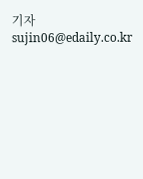기자 sujin06@edaily.co.kr